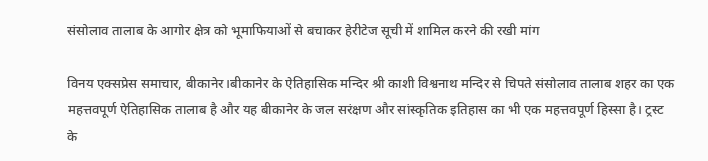संसोलाव तालाब के आगोर क्षेत्र को भूमाफियाओं से बचाकर हेरीटेज सूची में शामिल करने की रखी मांग

विनय एक्सप्रेस समाचार, बीकानेर।बीकानेर के ऐतिहासिक मन्दिर श्री काशी विश्वनाथ मन्दिर से चिपते संसोलाव तालाब शहर का एक महत्तवपूर्ण ऐतिहासिक तालाब है और यह बीकानेर के जल सरंक्षण और सांस्कृतिक इतिहास का भी एक महत्तवपूर्ण हिस्सा है। ट्रस्ट के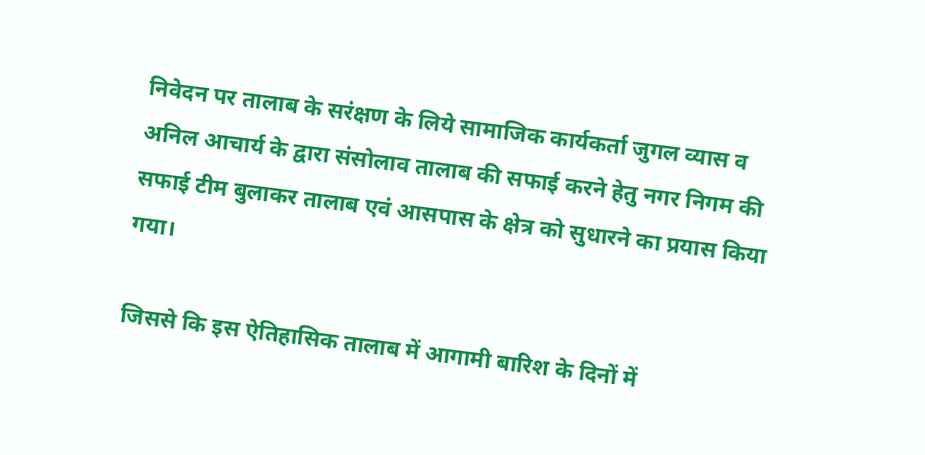निवेदन पर तालाब के सरंक्षण के लिये सामाजिक कार्यकर्ता जुगल व्यास व अनिल आचार्य के द्वारा संसोलाव तालाब की सफाई करने हेतु नगर निगम की सफाई टीम बुलाकर तालाब एवं आसपास के क्षेत्र को सुधारने का प्रयास किया गया।

जिससे कि इस ऐतिहासिक तालाब में आगामी बारिश के दिनों में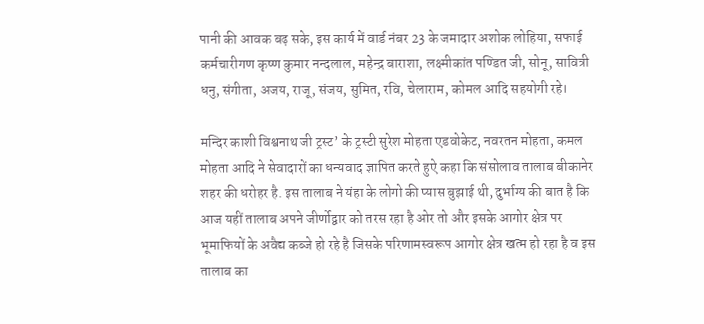पानी की आवक बढ़ सके, इस कार्य में वार्ड नंबर 23 के जमादार अशोक लोहिया, सफाई कर्मचारीगण कृष्ण कुमार नन्दलाल, महेन्द्र बाराशा, लक्ष्मीकांत पण्डित जी, सोनू, सावित्री धनु, संगीता, अजय, राजू, संजय, सुमित, रवि, चेलाराम, कोमल आदि सहयोगी रहे।

मन्दिर काशी विश्वनाथ जी ट्रस्ट’ के ट्रस्टी सुरेश मोहता एडवोकेट, नवरतन मोहता, कमल मोहता आदि ने सेवादारों का धन्यवाद ज्ञापित करते हुऐ कहा कि संसोलाव तालाब बीकानेर शहर की धरोहर है. इस तालाब ने यंहा के लोगो की प्यास बुझाई थी, दुर्भाग्य की बात है कि आज यहीं तालाब अपने जीर्णोद्वार को तरस रहा है ओर तो और इसके आगोर क्षेत्र पर भूमाफियों के अवैद्य कब्जे हो रहे है जिसके परिणामस्वरूप आगोर क्षेत्र खत्म हो रहा है व इस तालाब का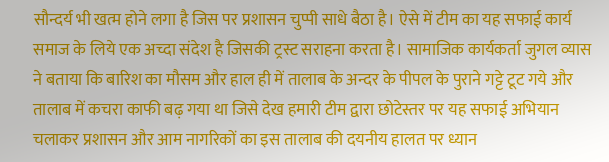सौन्दर्य भी खत्म होने लगा है जिस पर प्रशासन चुप्पी साधे बैठा है। ऐसे में टीम का यह सफाई कार्य समाज के लिये एक अच्दा संदेश है जिसकी ट्रस्ट सराहना करता है। सामाजिक कार्यकर्ता जुगल व्यास ने बताया कि बारिश का मौसम और हाल ही में तालाब के अन्दर के पीपल के पुराने गट्टे टूट गये और तालाब में कचरा काफी बढ़ गया था जिसे देख हमारी टीम द्वारा छोटेस्तर पर यह सफाई अभियान चलाकर प्रशासन और आम नागरिकों का इस तालाब की दयनीय हालत पर ध्यान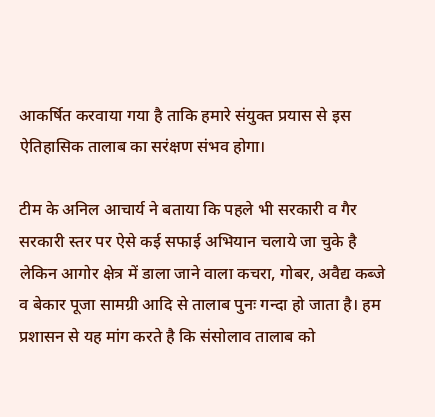आकर्षित करवाया गया है ताकि हमारे संयुक्त प्रयास से इस ऐतिहासिक तालाब का सरंक्षण संभव होगा।

टीम के अनिल आचार्य ने बताया कि पहले भी सरकारी व गैर सरकारी स्तर पर ऐसे कई सफाई अभियान चलाये जा चुके है लेकिन आगोर क्षेत्र में डाला जाने वाला कचरा, गोबर, अवैद्य कब्जे व बेकार पूजा सामग्री आदि से तालाब पुनः गन्दा हो जाता है। हम प्रशासन से यह मांग करते है कि संसोलाव तालाब को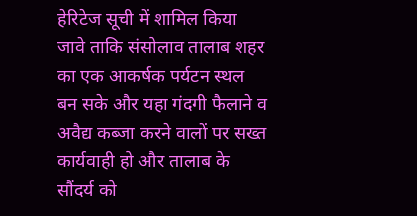हेरिटेज सूची में शामिल किया जावे ताकि संसोलाव तालाब शहर का एक आकर्षक पर्यटन स्थल बन सके और यहा गंदगी फैलाने व अवैद्य कब्जा करने वालों पर सख्त कार्यवाही हो और तालाब के सौंदर्य को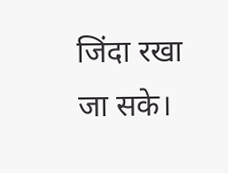जिंदा रखा जा सके।